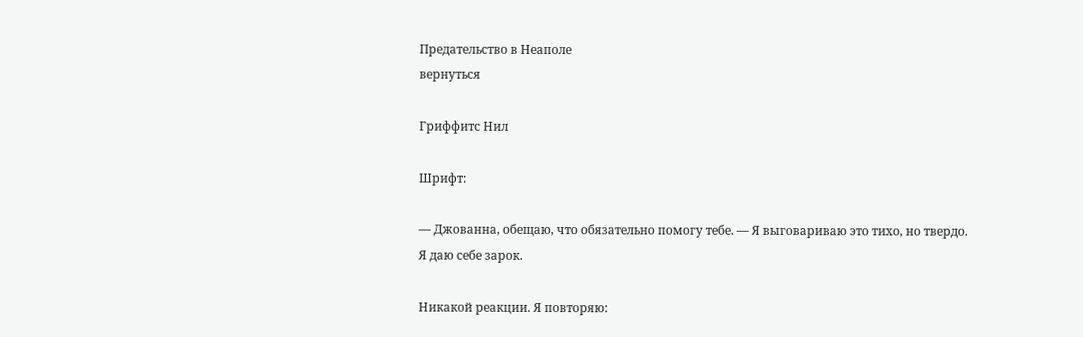Предательство в Неаполе
вернуться

Гриффитс Нил

Шрифт:

— Джованна, обещаю, что обязательно помогу тебе. — Я выговариваю это тихо, но твердо. Я даю себе зарок.

Никакой реакции. Я повторяю: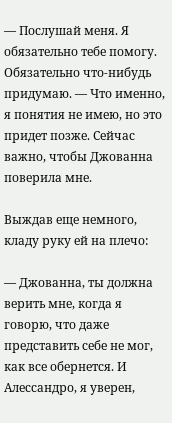— Послушай меня. Я обязательно тебе помогу. Обязательно что-нибудь придумаю. — Что именно, я понятия не имею, но это придет позже. Сейчас важно, чтобы Джованна поверила мне.

Выждав еще немного, кладу руку ей на плечо:

— Джованна, ты должна верить мне, когда я говорю, что даже представить себе не мог, как все обернется. И Алессандро, я уверен,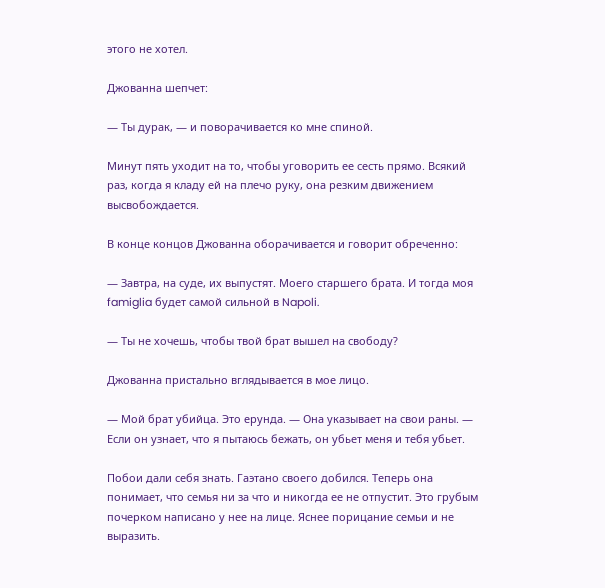этого не хотел.

Джованна шепчет:

— Ты дурак, — и поворачивается ко мне спиной.

Минут пять уходит на то, чтобы уговорить ее сесть прямо. Всякий раз, когда я кладу ей на плечо руку, она резким движением высвобождается.

В конце концов Джованна оборачивается и говорит обреченно:

— Завтра, на суде, их выпустят. Моего старшего брата. И тогда моя famiglia будет самой сильной в Napoli.

— Ты не хочешь, чтобы твой брат вышел на свободу?

Джованна пристально вглядывается в мое лицо.

— Мой брат убийца. Это ерунда. — Она указывает на свои раны. — Если он узнает, что я пытаюсь бежать, он убьет меня и тебя убьет.

Побои дали себя знать. Гаэтано своего добился. Теперь она понимает, что семья ни за что и никогда ее не отпустит. Это грубым почерком написано у нее на лице. Яснее порицание семьи и не выразить.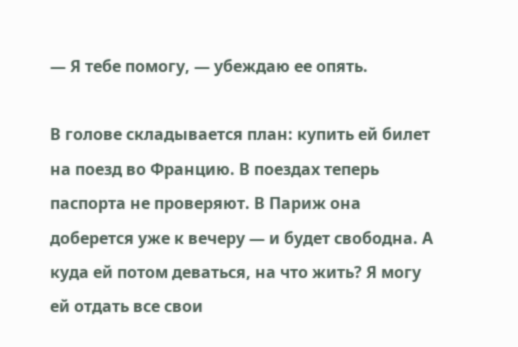— Я тебе помогу, — убеждаю ее опять.

В голове складывается план: купить ей билет на поезд во Францию. В поездах теперь паспорта не проверяют. В Париж она доберется уже к вечеру — и будет свободна. А куда ей потом деваться, на что жить? Я могу ей отдать все свои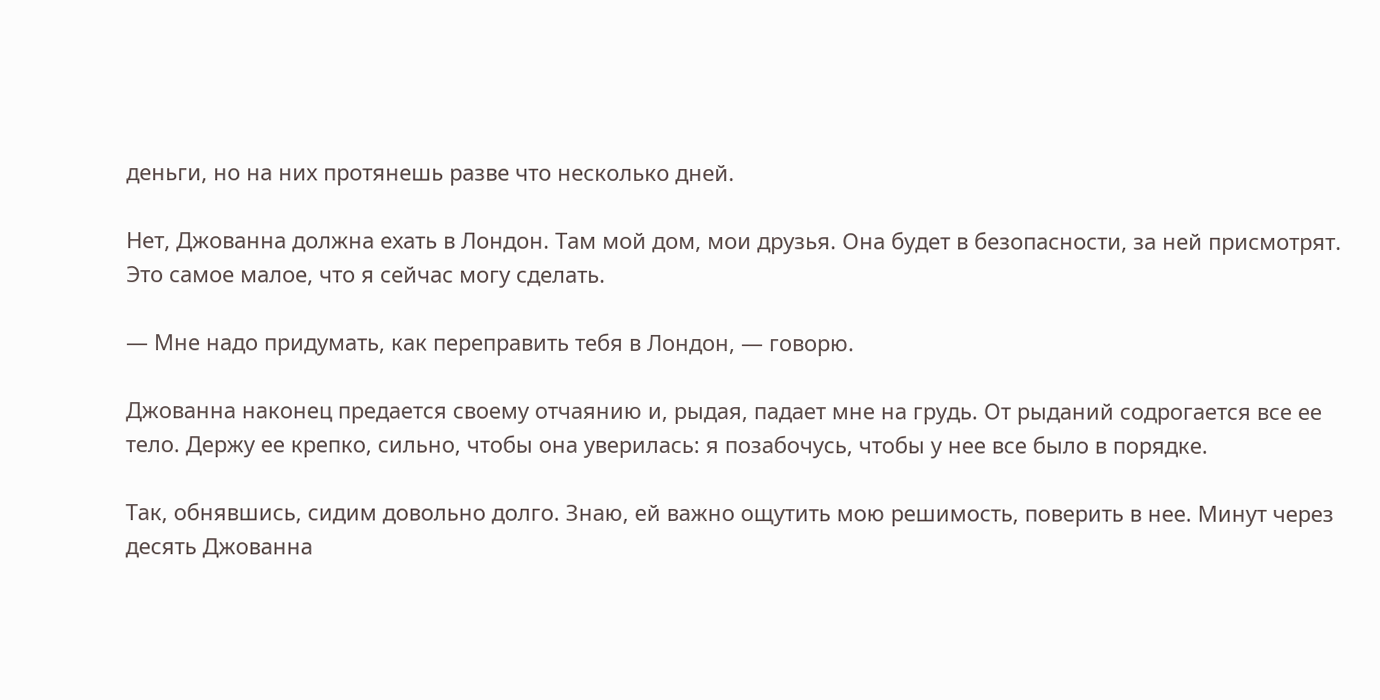деньги, но на них протянешь разве что несколько дней.

Нет, Джованна должна ехать в Лондон. Там мой дом, мои друзья. Она будет в безопасности, за ней присмотрят. Это самое малое, что я сейчас могу сделать.

— Мне надо придумать, как переправить тебя в Лондон, — говорю.

Джованна наконец предается своему отчаянию и, рыдая, падает мне на грудь. От рыданий содрогается все ее тело. Держу ее крепко, сильно, чтобы она уверилась: я позабочусь, чтобы у нее все было в порядке.

Так, обнявшись, сидим довольно долго. Знаю, ей важно ощутить мою решимость, поверить в нее. Минут через десять Джованна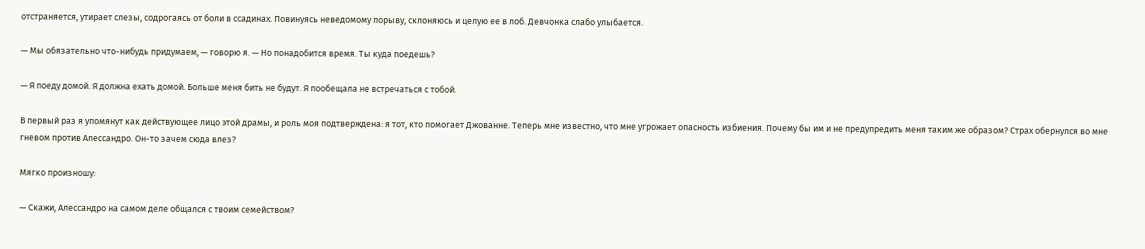отстраняется, утирает слезы, содрогаясь от боли в ссадинах. Повинуясь неведомому порыву, склоняюсь и целую ее в лоб. Девчонка слабо улыбается.

— Мы обязательно что-нибудь придумаем, — говорю я. — Но понадобится время. Ты куда поедешь?

— Я поеду домой. Я должна ехать домой. Больше меня бить не будут. Я пообещала не встречаться с тобой.

В первый раз я упомянут как действующее лицо этой драмы, и роль моя подтверждена: я тот, кто помогает Джованне. Теперь мне известно, что мне угрожает опасность избиения. Почему бы им и не предупредить меня таким же образом? Страх обернулся во мне гневом против Алессандро. Он-то зачем сюда влез?

Мягко произношу:

— Скажи, Алессандро на самом деле общался с твоим семейством?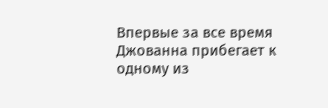Впервые за все время Джованна прибегает к одному из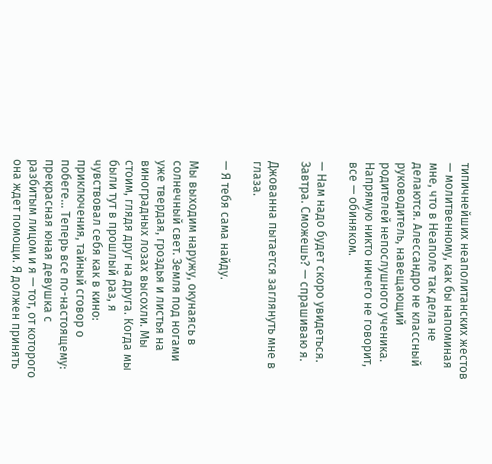типичнейших неаполитанских жестов — молитвенному, как бы напоминая мне, что в Неаполе так дела не делаются. Алессандро не классный руководитель, навещающий родителей непослушного ученика. Напрямую никто ничего не говорит, все — обиняком.

— Нам надо будет скоро увидеться. Завтра. Сможешь? — спрашиваю я.

Джованна пытается заглянуть мне в глаза.

— Я тебя сама найду.

Мы выходим наружу, окунаясь в солнечный свет. Земля под ногами уже твердая, гроздья и листья на виноградных лозах высохли. Мы стоим, глядя друг на друга. Когда мы были тут в прошлый раз, я чувствовал себя как в кино: приключения, тайный сговор о побеге… Теперь все по-настоящему: прекрасная юная девушка с разбитым лицом и я — тот, от которого она ждет помощи. Я должен принять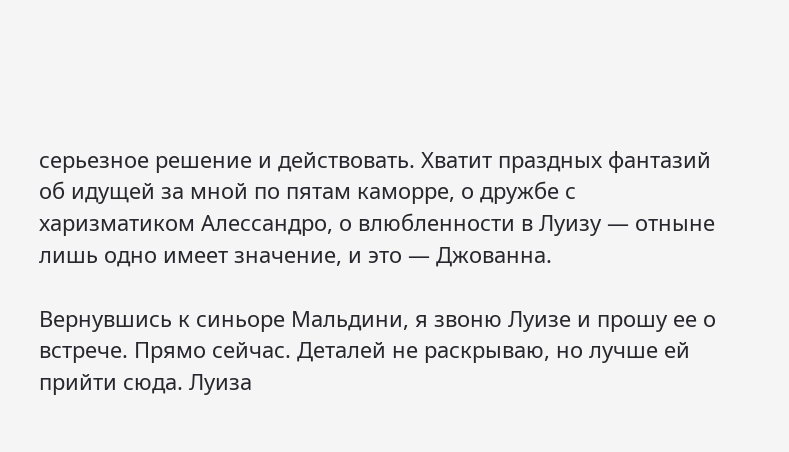серьезное решение и действовать. Хватит праздных фантазий об идущей за мной по пятам каморре, о дружбе с харизматиком Алессандро, о влюбленности в Луизу — отныне лишь одно имеет значение, и это — Джованна.

Вернувшись к синьоре Мальдини, я звоню Луизе и прошу ее о встрече. Прямо сейчас. Деталей не раскрываю, но лучше ей прийти сюда. Луиза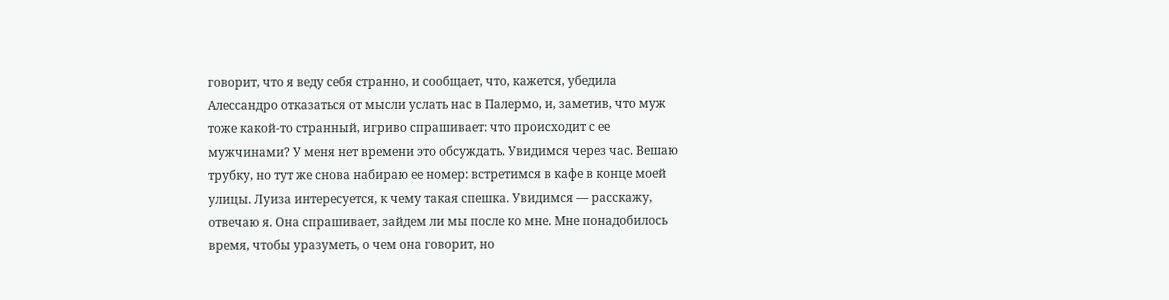говорит, что я веду себя странно, и сообщает, что, кажется, убедила Алессандро отказаться от мысли услать нас в Палермо, и, заметив, что муж тоже какой-то странный, игриво спрашивает: что происходит с ее мужчинами? У меня нет времени это обсуждать. Увидимся через час. Вешаю трубку, но тут же снова набираю ее номер: встретимся в кафе в конце моей улицы. Луиза интересуется, к чему такая спешка. Увидимся — расскажу, отвечаю я. Она спрашивает, зайдем ли мы после ко мне. Мне понадобилось время, чтобы уразуметь, о чем она говорит, но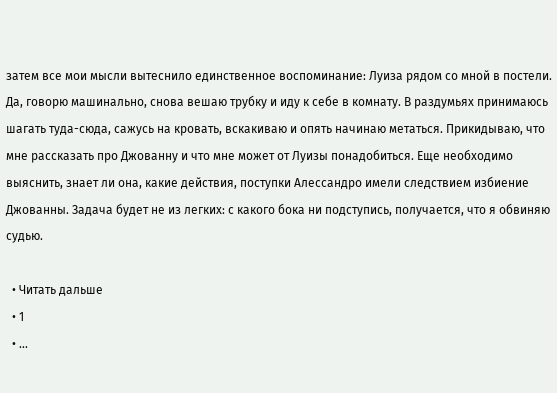затем все мои мысли вытеснило единственное воспоминание: Луиза рядом со мной в постели. Да, говорю машинально, снова вешаю трубку и иду к себе в комнату. В раздумьях принимаюсь шагать туда-сюда, сажусь на кровать, вскакиваю и опять начинаю метаться. Прикидываю, что мне рассказать про Джованну и что мне может от Луизы понадобиться. Еще необходимо выяснить, знает ли она, какие действия, поступки Алессандро имели следствием избиение Джованны. Задача будет не из легких: с какого бока ни подступись, получается, что я обвиняю судью.

  • Читать дальше
  • 1
  • ...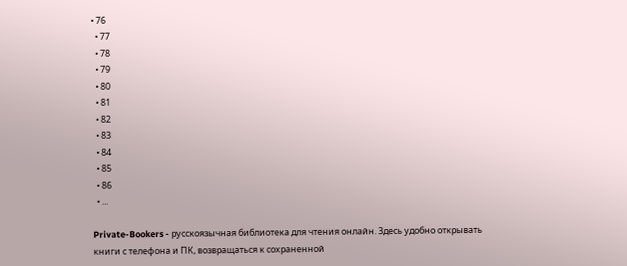• 76
  • 77
  • 78
  • 79
  • 80
  • 81
  • 82
  • 83
  • 84
  • 85
  • 86
  • ...

Private-Bookers - русскоязычная библиотека для чтения онлайн. Здесь удобно открывать книги с телефона и ПК, возвращаться к сохраненной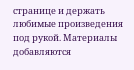странице и держать любимые произведения под рукой. Материалы добавляются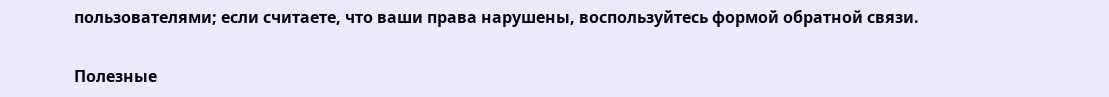пользователями; если считаете, что ваши права нарушены, воспользуйтесь формой обратной связи.

Полезные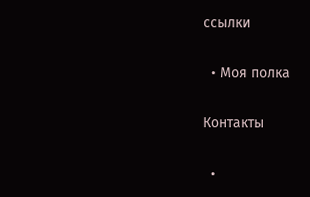ссылки

  • Моя полка

Контакты

  •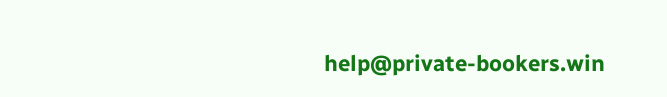help@private-bookers.win